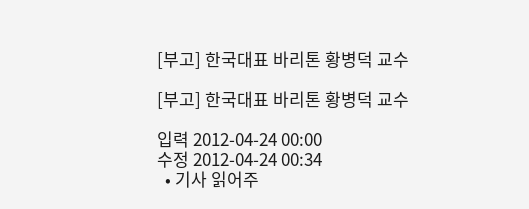[부고] 한국대표 바리톤 황병덕 교수

[부고] 한국대표 바리톤 황병덕 교수

입력 2012-04-24 00:00
수정 2012-04-24 00:34
  • 기사 읽어주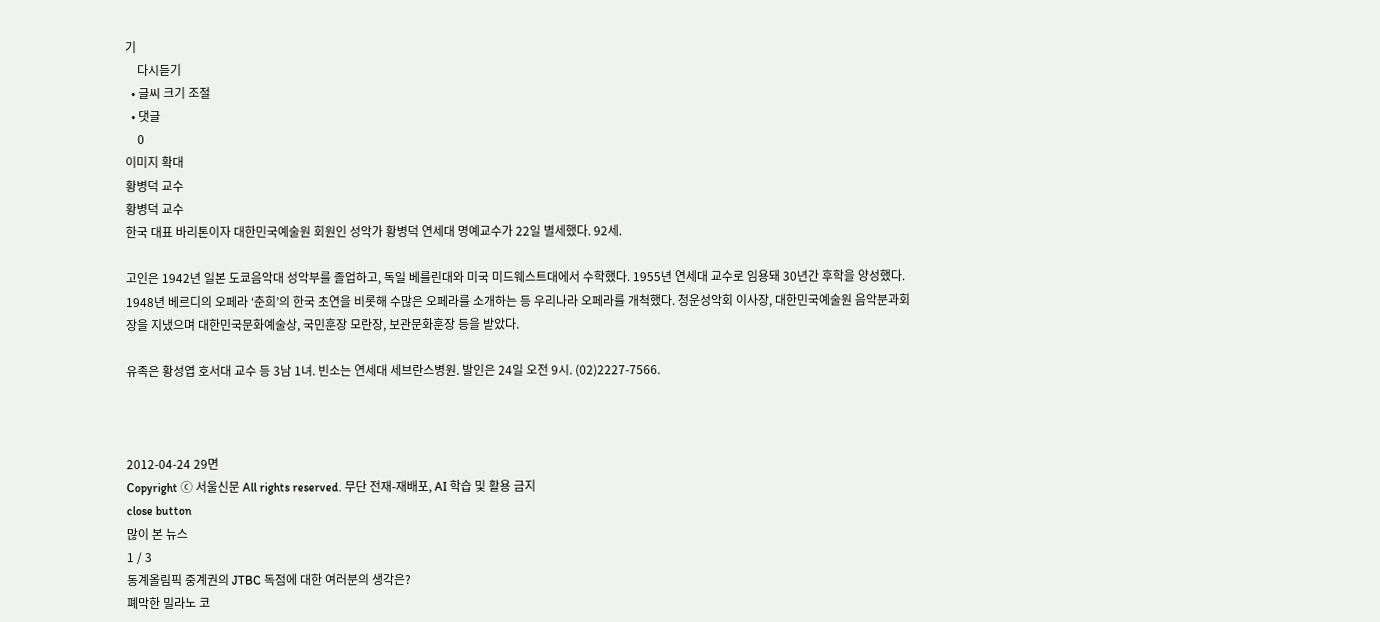기
    다시듣기
  • 글씨 크기 조절
  • 댓글
    0
이미지 확대
황병덕 교수
황병덕 교수
한국 대표 바리톤이자 대한민국예술원 회원인 성악가 황병덕 연세대 명예교수가 22일 별세했다. 92세.

고인은 1942년 일본 도쿄음악대 성악부를 졸업하고, 독일 베를린대와 미국 미드웨스트대에서 수학했다. 1955년 연세대 교수로 임용돼 30년간 후학을 양성했다. 1948년 베르디의 오페라 ‘춘희’의 한국 초연을 비롯해 수많은 오페라를 소개하는 등 우리나라 오페라를 개척했다. 청운성악회 이사장, 대한민국예술원 음악분과회장을 지냈으며 대한민국문화예술상, 국민훈장 모란장, 보관문화훈장 등을 받았다.

유족은 황성엽 호서대 교수 등 3남 1녀. 빈소는 연세대 세브란스병원. 발인은 24일 오전 9시. (02)2227-7566.



2012-04-24 29면
Copyright ⓒ 서울신문 All rights reserved. 무단 전재-재배포, AI 학습 및 활용 금지
close button
많이 본 뉴스
1 / 3
동계올림픽 중계권의 JTBC 독점에 대한 여러분의 생각은?
폐막한 밀라노 코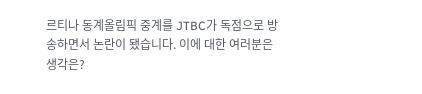르티나 동계올림픽 중계를 JTBC가 독점으로 방송하면서 논란이 됐습니다. 이에 대한 여러분은 생각은?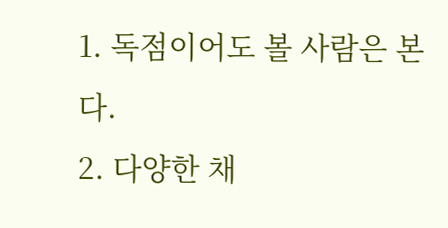1. 독점이어도 볼 사람은 본다.
2. 다양한 채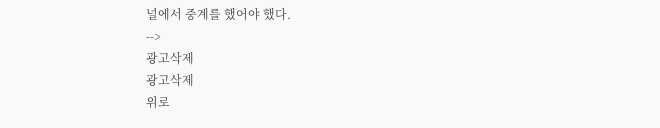널에서 중계를 했어야 했다.
-->
광고삭제
광고삭제
위로